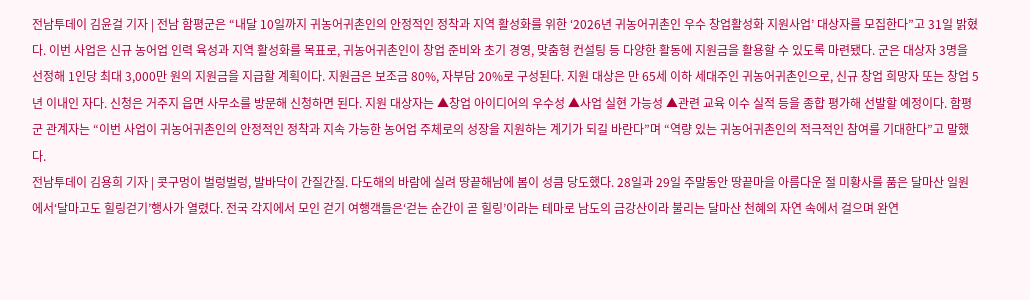전남투데이 김윤걸 기자 | 전남 함평군은 “내달 10일까지 귀농어귀촌인의 안정적인 정착과 지역 활성화를 위한 ‘2026년 귀농어귀촌인 우수 창업활성화 지원사업’ 대상자를 모집한다”고 31일 밝혔다. 이번 사업은 신규 농어업 인력 육성과 지역 활성화를 목표로, 귀농어귀촌인이 창업 준비와 초기 경영, 맞춤형 컨설팅 등 다양한 활동에 지원금을 활용할 수 있도록 마련됐다. 군은 대상자 3명을 선정해 1인당 최대 3,000만 원의 지원금을 지급할 계획이다. 지원금은 보조금 80%, 자부담 20%로 구성된다. 지원 대상은 만 65세 이하 세대주인 귀농어귀촌인으로, 신규 창업 희망자 또는 창업 5년 이내인 자다. 신청은 거주지 읍면 사무소를 방문해 신청하면 된다. 지원 대상자는 ▲창업 아이디어의 우수성 ▲사업 실현 가능성 ▲관련 교육 이수 실적 등을 종합 평가해 선발할 예정이다. 함평군 관계자는 “이번 사업이 귀농어귀촌인의 안정적인 정착과 지속 가능한 농어업 주체로의 성장을 지원하는 계기가 되길 바란다”며 “역량 있는 귀농어귀촌인의 적극적인 참여를 기대한다”고 말했다.
전남투데이 김용희 기자 | 콧구멍이 벌렁벌렁, 발바닥이 간질간질. 다도해의 바람에 실려 땅끝해남에 봄이 성큼 당도했다. 28일과 29일 주말동안 땅끝마을 아름다운 절 미황사를 품은 달마산 일원에서‘달마고도 힐링걷기’행사가 열렸다. 전국 각지에서 모인 걷기 여행객들은‘걷는 순간이 곧 힐링’이라는 테마로 남도의 금강산이라 불리는 달마산 천혜의 자연 속에서 걸으며 완연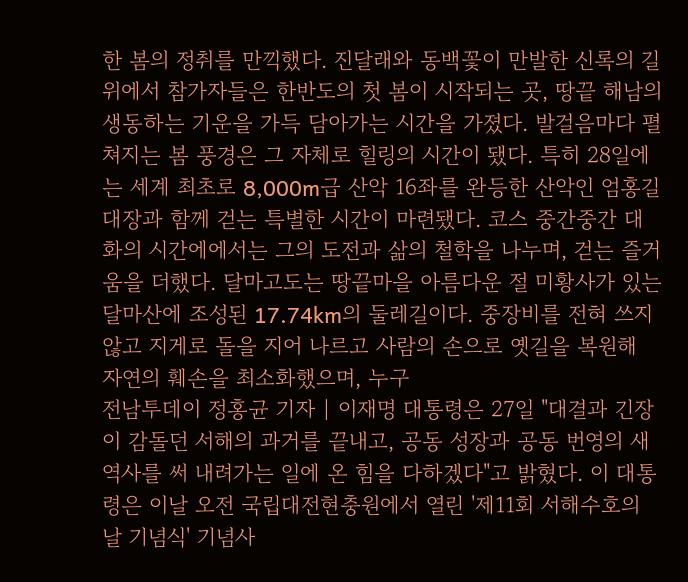한 봄의 정취를 만끽했다. 진달래와 동백꽃이 만발한 신록의 길위에서 참가자들은 한반도의 첫 봄이 시작되는 곳, 땅끝 해남의 생동하는 기운을 가득 담아가는 시간을 가졌다. 발걸음마다 펼쳐지는 봄 풍경은 그 자체로 힐링의 시간이 됐다. 특히 28일에는 세계 최초로 8,000m급 산악 16좌를 완등한 산악인 엄홍길 대장과 함께 걷는 특별한 시간이 마련됐다. 코스 중간중간 대화의 시간에에서는 그의 도전과 삶의 철학을 나누며, 걷는 즐거움을 더했다. 달마고도는 땅끝마을 아름다운 절 미황사가 있는 달마산에 조성된 17.74km의 둘레길이다. 중장비를 전혀 쓰지 않고 지게로 돌을 지어 나르고 사람의 손으로 옛길을 복원해 자연의 훼손을 최소화했으며, 누구
전남투데이 정홍균 기자 | 이재명 대통령은 27일 "대결과 긴장이 감돌던 서해의 과거를 끝내고, 공동 성장과 공동 번영의 새 역사를 써 내려가는 일에 온 힘을 다하겠다"고 밝혔다. 이 대통령은 이날 오전 국립대전현충원에서 열린 '제11회 서해수호의 날 기념식' 기념사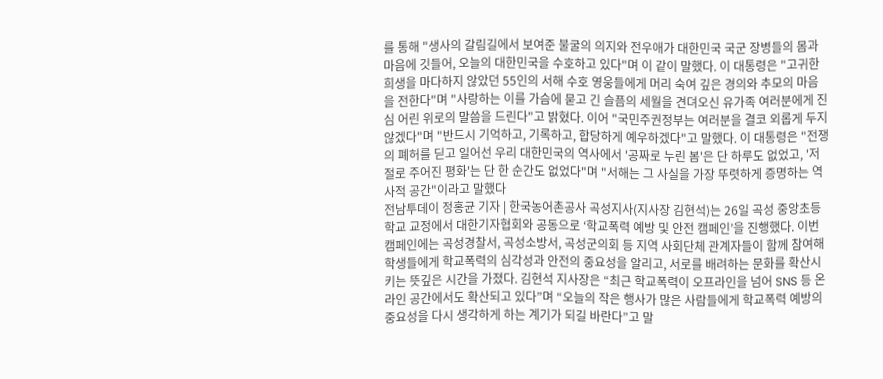를 통해 "생사의 갈림길에서 보여준 불굴의 의지와 전우애가 대한민국 국군 장병들의 몸과 마음에 깃들어, 오늘의 대한민국을 수호하고 있다"며 이 같이 말했다. 이 대통령은 "고귀한 희생을 마다하지 않았던 55인의 서해 수호 영웅들에게 머리 숙여 깊은 경의와 추모의 마음을 전한다"며 "사랑하는 이를 가슴에 묻고 긴 슬픔의 세월을 견뎌오신 유가족 여러분에게 진심 어린 위로의 말씀을 드린다"고 밝혔다. 이어 "국민주권정부는 여러분을 결코 외롭게 두지 않겠다"며 "반드시 기억하고, 기록하고, 합당하게 예우하겠다"고 말했다. 이 대통령은 "전쟁의 폐허를 딛고 일어선 우리 대한민국의 역사에서 '공짜로 누린 봄'은 단 하루도 없었고, '저절로 주어진 평화'는 단 한 순간도 없었다"며 "서해는 그 사실을 가장 뚜렷하게 증명하는 역사적 공간"이라고 말했다
전남투데이 정홍균 기자 | 한국농어촌공사 곡성지사(지사장 김현석)는 26일 곡성 중앙초등학교 교정에서 대한기자협회와 공동으로 ‘학교폭력 예방 및 안전 캠페인’을 진행했다. 이번 캠페인에는 곡성경찰서, 곡성소방서, 곡성군의회 등 지역 사회단체 관계자들이 함께 참여해 학생들에게 학교폭력의 심각성과 안전의 중요성을 알리고, 서로를 배려하는 문화를 확산시키는 뜻깊은 시간을 가졌다. 김현석 지사장은 “최근 학교폭력이 오프라인을 넘어 SNS 등 온라인 공간에서도 확산되고 있다”며 “오늘의 작은 행사가 많은 사람들에게 학교폭력 예방의 중요성을 다시 생각하게 하는 계기가 되길 바란다”고 말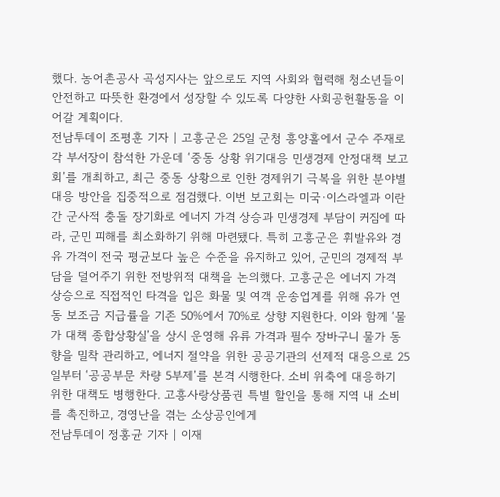했다. 농어촌공사 곡성지사는 앞으로도 지역 사회와 협력해 청소년들이 안전하고 따뜻한 환경에서 성장할 수 있도록 다양한 사회공헌활동을 이어갈 계획이다.
전남투데이 조평훈 기자 | 고흥군은 25일 군청 흥양홀에서 군수 주재로 각 부서장이 참석한 가운데 ‘중동 상황 위기대응 민생경제 안정대책 보고회’를 개최하고, 최근 중동 상황으로 인한 경제위기 극복을 위한 분야별 대응 방안을 집중적으로 점검했다. 이번 보고회는 미국·이스라엘과 이란 간 군사적 충돌 장기화로 에너지 가격 상승과 민생경제 부담이 커짐에 따라, 군민 피해를 최소화하기 위해 마련됐다. 특히 고흥군은 휘발유와 경유 가격이 전국 평균보다 높은 수준을 유지하고 있어, 군민의 경제적 부담을 덜어주기 위한 전방위적 대책을 논의했다. 고흥군은 에너지 가격 상승으로 직접적인 타격을 입은 화물 및 여객 운송업계를 위해 유가 연동 보조금 지급률을 기존 50%에서 70%로 상향 지원한다. 이와 함께 ‘물가 대책 종합상황실’을 상시 운영해 유류 가격과 필수 장바구니 물가 동향을 밀착 관리하고, 에너지 절약을 위한 공공기관의 선제적 대응으로 25일부터 ‘공공부문 차량 5부제’를 본격 시행한다. 소비 위축에 대응하기 위한 대책도 병행한다. 고흥사랑상품권 특별 할인을 통해 지역 내 소비를 촉진하고, 경영난을 겪는 소상공인에게
전남투데이 정홍균 기자 | 이재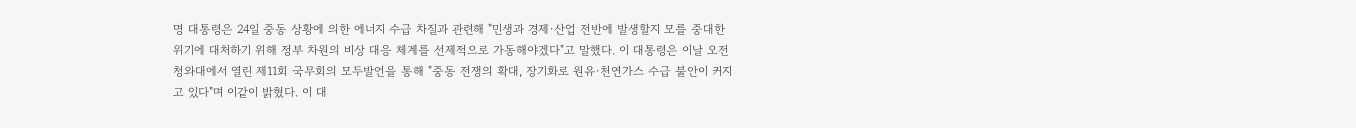명 대통령은 24일 중동 상황에 의한 에너지 수급 차질과 관련해 "민생과 경제·산업 전반에 발생할지 모를 중대한 위기에 대처하기 위해 정부 차원의 비상 대응 체계를 선제적으로 가동해야겠다"고 말했다. 이 대통령은 이날 오전 청와대에서 열린 제11회 국무회의 모두발언을 통해 "중동 전쟁의 확대, 장기화로 원유·천연가스 수급 불안이 커지고 있다"며 이같이 밝혔다. 이 대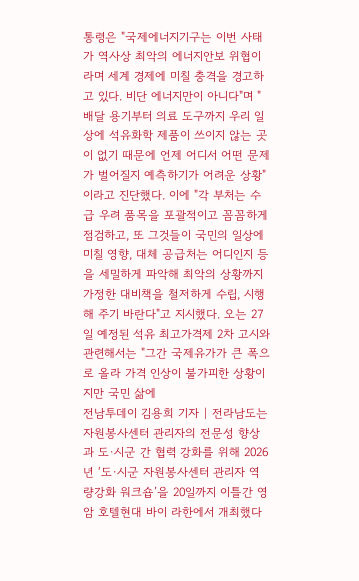통령은 "국제에너지기구는 이번 사태가 역사상 최악의 에너지안보 위협이라며 세계 경제에 미칠 충격을 경고하고 있다. 비단 에너지만이 아니다"며 "배달 용기부터 의료 도구까지 우리 일상에 석유화학 제품이 쓰이지 않는 곳이 없기 때문에 언제 어디서 어떤 문제가 벌어질지 예측하기가 어려운 상황"이라고 진단했다. 이에 "각 부처는 수급 우려 품목을 포괄적이고 꼼꼼하게 점검하고, 또 그것들이 국민의 일상에 미칠 영향, 대체 공급처는 어디인지 등을 세밀하게 파악해 최악의 상황까지 가정한 대비책을 철저하게 수립, 시행해 주기 바란다"고 지시했다. 오는 27일 예정된 석유 최고가격제 2차 고시와 관련해서는 "그간 국제유가가 큰 폭으로 올라 가격 인상이 불가피한 상황이지만 국민 삶에
전남투데이 김용희 기자 | 전라남도는 자원봉사센터 관리자의 전문성 향상과 도·시군 간 협력 강화를 위해 2026년 ‘도·시군 자원봉사센터 관리자 역량강화 워크숍’을 20일까지 이틀간 영암 호텔현대 바이 라한에서 개최했다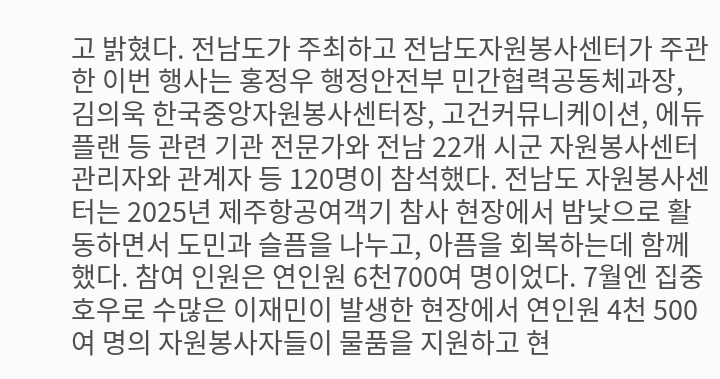고 밝혔다. 전남도가 주최하고 전남도자원봉사센터가 주관한 이번 행사는 홍정우 행정안전부 민간협력공동체과장, 김의욱 한국중앙자원봉사센터장, 고건커뮤니케이션, 에듀플랜 등 관련 기관 전문가와 전남 22개 시군 자원봉사센터 관리자와 관계자 등 120명이 참석했다. 전남도 자원봉사센터는 2025년 제주항공여객기 참사 현장에서 밤낮으로 활동하면서 도민과 슬픔을 나누고, 아픔을 회복하는데 함께했다. 참여 인원은 연인원 6천700여 명이었다. 7월엔 집중 호우로 수많은 이재민이 발생한 현장에서 연인원 4천 500여 명의 자원봉사자들이 물품을 지원하고 현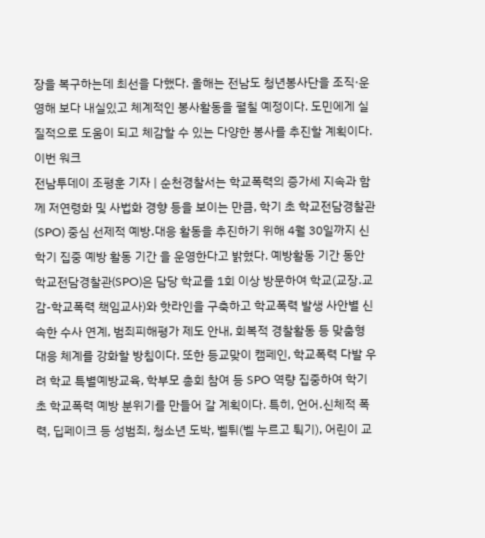장을 복구하는데 최선을 다했다. 올해는 전남도 청년봉사단을 조직·운영해 보다 내실있고 체계적인 봉사활동을 펼칠 예정이다. 도민에게 실질적으로 도움이 되고 체감할 수 있는 다양한 봉사를 추진할 계획이다. 이번 워크
전남투데이 조평훈 기자 | 순천경찰서는 학교폭력의 증가세 지속과 함께 저연령화 및 사법화 경향 등을 보이는 만큼, 학기 초 학교전담경찰관(SPO) 중심 선제적 예방․대응 활동을 추진하기 위해 4월 30일까지 신학기 집중 예방 활동 기간 을 운영한다고 밝혔다. 예방활동 기간 동안 학교전담경찰관(SPO)은 담당 학교를 1회 이상 방문하여 학교(교장․교감-학교폭력 책임교사)와 핫라인을 구축하고 학교폭력 발생 사안별 신속한 수사 연계, 범죄피해평가 제도 안내, 회복적 경찰활동 등 맞춤형 대응 체계를 강화할 방침이다. 또한 등교맞이 캠페인, 학교폭력 다발 우려 학교 특별예방교육, 학부모 총회 참여 등 SPO 역량 집중하여 학기 초 학교폭력 예방 분위기를 만들어 갈 계획이다. 특히, 언어․신체적 폭력, 딥페이크 등 성범죄, 청소년 도박, 벨튀(벨 누르고 튁기), 어린이 교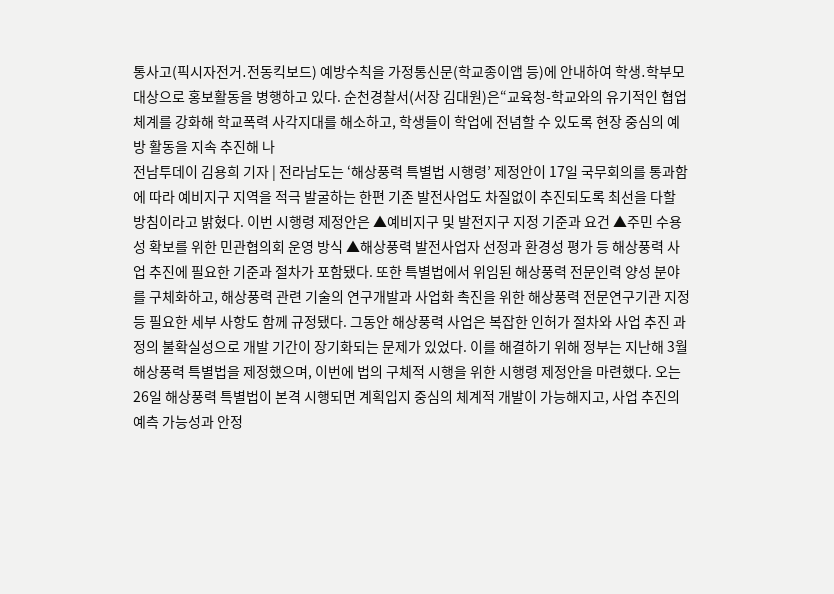통사고(픽시자전거․전동킥보드) 예방수칙을 가정통신문(학교종이앱 등)에 안내하여 학생․학부모 대상으로 홍보활동을 병행하고 있다. 순천경찰서(서장 김대원)은“교육청-학교와의 유기적인 협업 체계를 강화해 학교폭력 사각지대를 해소하고, 학생들이 학업에 전념할 수 있도록 현장 중심의 예방 활동을 지속 추진해 나
전남투데이 김용희 기자 | 전라남도는 ‘해상풍력 특별법 시행령’ 제정안이 17일 국무회의를 통과함에 따라 예비지구 지역을 적극 발굴하는 한편 기존 발전사업도 차질없이 추진되도록 최선을 다할 방침이라고 밝혔다. 이번 시행령 제정안은 ▲예비지구 및 발전지구 지정 기준과 요건 ▲주민 수용성 확보를 위한 민관협의회 운영 방식 ▲해상풍력 발전사업자 선정과 환경성 평가 등 해상풍력 사업 추진에 필요한 기준과 절차가 포함됐다. 또한 특별법에서 위임된 해상풍력 전문인력 양성 분야를 구체화하고, 해상풍력 관련 기술의 연구개발과 사업화 촉진을 위한 해상풍력 전문연구기관 지정 등 필요한 세부 사항도 함께 규정됐다. 그동안 해상풍력 사업은 복잡한 인허가 절차와 사업 추진 과정의 불확실성으로 개발 기간이 장기화되는 문제가 있었다. 이를 해결하기 위해 정부는 지난해 3월 해상풍력 특별법을 제정했으며, 이번에 법의 구체적 시행을 위한 시행령 제정안을 마련했다. 오는 26일 해상풍력 특별법이 본격 시행되면 계획입지 중심의 체계적 개발이 가능해지고, 사업 추진의 예측 가능성과 안정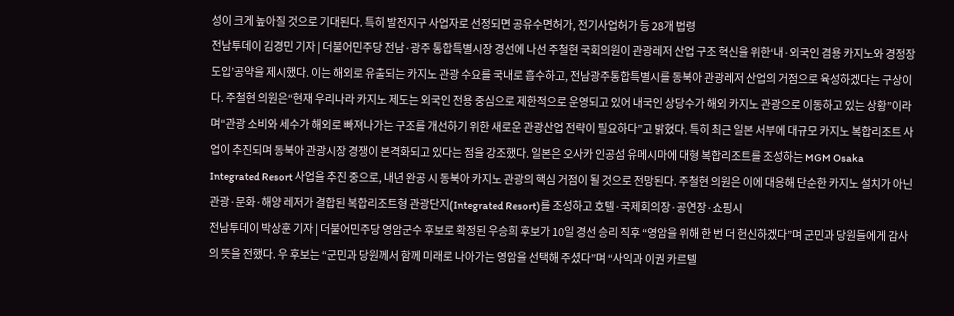성이 크게 높아질 것으로 기대된다. 특히 발전지구 사업자로 선정되면 공유수면허가, 전기사업허가 등 28개 법령
전남투데이 김경민 기자 | 더불어민주당 전남·광주 통합특별시장 경선에 나선 주철현 국회의원이 관광레저 산업 구조 혁신을 위한‘내·외국인 겸용 카지노와 경정장 도입’공약을 제시했다. 이는 해외로 유출되는 카지노 관광 수요를 국내로 흡수하고, 전남광주통합특별시를 동북아 관광레저 산업의 거점으로 육성하겠다는 구상이다. 주철현 의원은“현재 우리나라 카지노 제도는 외국인 전용 중심으로 제한적으로 운영되고 있어 내국인 상당수가 해외 카지노 관광으로 이동하고 있는 상황”이라며“관광 소비와 세수가 해외로 빠져나가는 구조를 개선하기 위한 새로운 관광산업 전략이 필요하다”고 밝혔다. 특히 최근 일본 서부에 대규모 카지노 복합리조트 사업이 추진되며 동북아 관광시장 경쟁이 본격화되고 있다는 점을 강조했다. 일본은 오사카 인공섬 유메시마에 대형 복합리조트를 조성하는 MGM Osaka Integrated Resort 사업을 추진 중으로, 내년 완공 시 동북아 카지노 관광의 핵심 거점이 될 것으로 전망된다. 주철현 의원은 이에 대응해 단순한 카지노 설치가 아닌 관광·문화·해양 레저가 결합된 복합리조트형 관광단지(Integrated Resort)를 조성하고 호텔·국제회의장·공연장·쇼핑시
전남투데이 박상훈 기자 | 더불어민주당 영암군수 후보로 확정된 우승희 후보가 10일 경선 승리 직후 “영암을 위해 한 번 더 헌신하겠다”며 군민과 당원들에게 감사의 뜻을 전했다. 우 후보는 “군민과 당원께서 함께 미래로 나아가는 영암을 선택해 주셨다”며 “사익과 이권 카르텔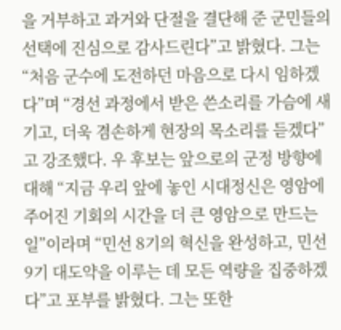을 거부하고 과거와 단절을 결단해 준 군민들의 선택에 진심으로 감사드린다”고 밝혔다. 그는 “처음 군수에 도전하던 마음으로 다시 임하겠다”며 “경선 과정에서 받은 쓴소리를 가슴에 새기고, 더욱 겸손하게 현장의 목소리를 듣겠다”고 강조했다. 우 후보는 앞으로의 군정 방향에 대해 “지금 우리 앞에 놓인 시대정신은 영암에 주어진 기회의 시간을 더 큰 영암으로 만드는 일”이라며 “민선 8기의 혁신을 완성하고, 민선 9기 대도약을 이루는 데 모든 역량을 집중하겠다”고 포부를 밝혔다. 그는 또한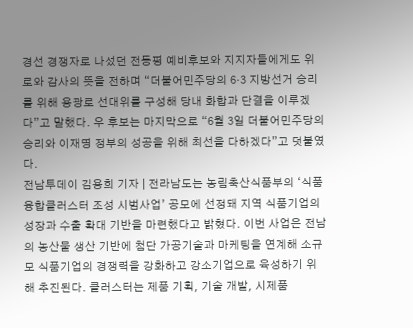경선 경쟁자로 나섰던 전동평 예비후보와 지지자들에게도 위로와 감사의 뜻을 전하며 “더불어민주당의 6‧3 지방선거 승리를 위해 용광로 선대위를 구성해 당내 화합과 단결을 이루겠다”고 말했다. 우 후보는 마지막으로 “6월 3일 더불어민주당의 승리와 이재명 정부의 성공을 위해 최선을 다하겠다”고 덧붙였다.
전남투데이 김용희 기자 | 전라남도는 농림축산식품부의 ‘식품융합클러스터 조성 시범사업’ 공모에 선정돼 지역 식품기업의 성장과 수출 확대 기반을 마련했다고 밝혔다. 이번 사업은 전남의 농산물 생산 기반에 첨단 가공기술과 마케팅을 연계해 소규모 식품기업의 경쟁력을 강화하고 강소기업으로 육성하기 위해 추진된다. 클러스터는 제품 기획, 기술 개발, 시제품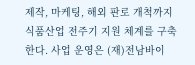제작, 마케팅, 해외 판로 개척까지 식품산업 전주기 지원 체계를 구축한다. 사업 운영은 (재)전남바이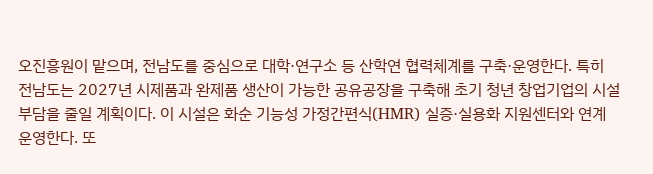오진흥원이 맡으며, 전남도를 중심으로 대학·연구소 등 산학연 협력체계를 구축·운영한다. 특히 전남도는 2027년 시제품과 완제품 생산이 가능한 공유공장을 구축해 초기 청년 창업기업의 시설 부담을 줄일 계획이다. 이 시설은 화순 기능성 가정간편식(HMR) 실증·실용화 지원센터와 연계 운영한다. 또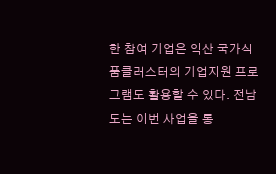한 참여 기업은 익산 국가식품클러스터의 기업지원 프로그램도 활용할 수 있다. 전남도는 이번 사업을 통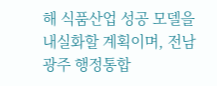해 식품산업 성공 모델을 내실화할 계획이며, 전남광주 행정통합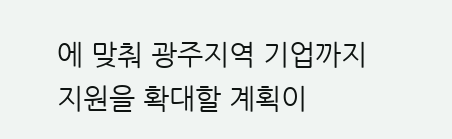에 맞춰 광주지역 기업까지 지원을 확대할 계획이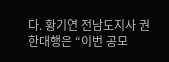다. 황기연 전남도지사 권한대행은 “이번 공모